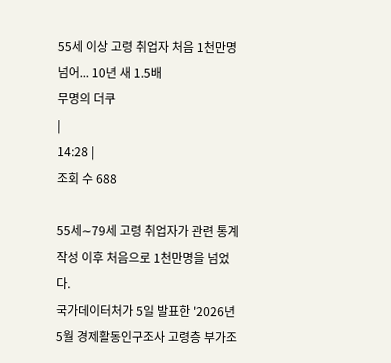55세 이상 고령 취업자 처음 1천만명 넘어... 10년 새 1.5배
무명의 더쿠
|
14:28 |
조회 수 688

55세∼79세 고령 취업자가 관련 통계 작성 이후 처음으로 1천만명을 넘었다.
국가데이터처가 5일 발표한 '2026년 5월 경제활동인구조사 고령층 부가조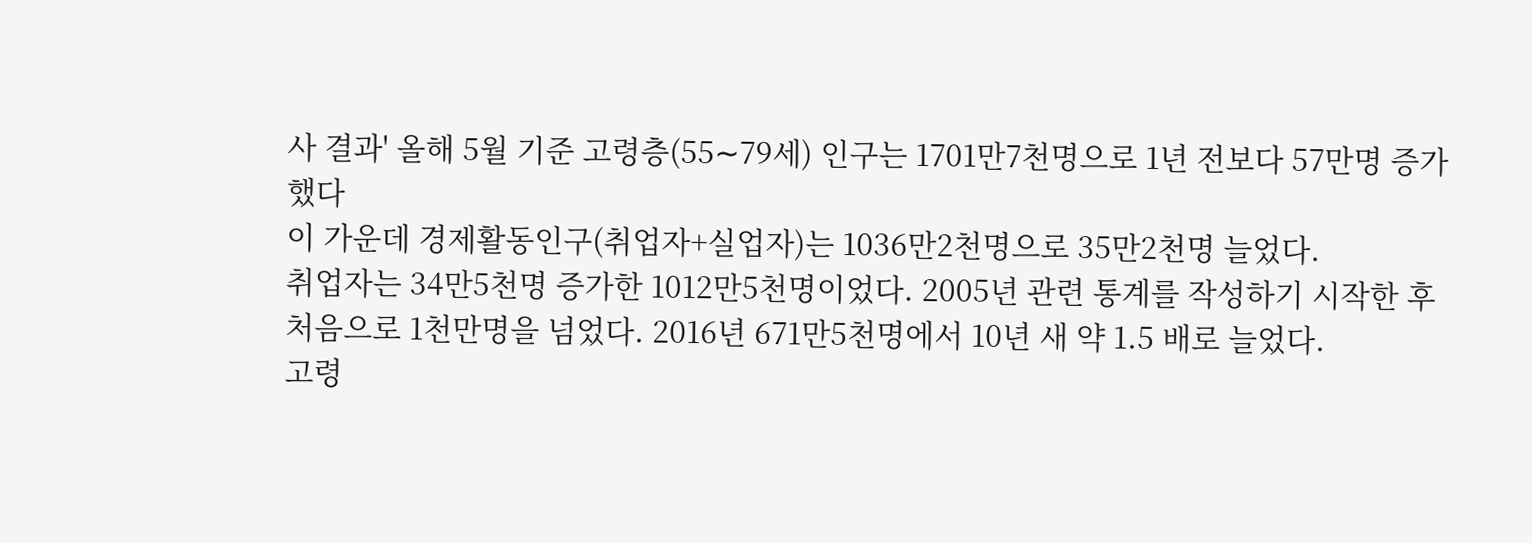사 결과' 올해 5월 기준 고령층(55∼79세) 인구는 1701만7천명으로 1년 전보다 57만명 증가했다
이 가운데 경제활동인구(취업자+실업자)는 1036만2천명으로 35만2천명 늘었다.
취업자는 34만5천명 증가한 1012만5천명이었다. 2005년 관련 통계를 작성하기 시작한 후 처음으로 1천만명을 넘었다. 2016년 671만5천명에서 10년 새 약 1.5 배로 늘었다.
고령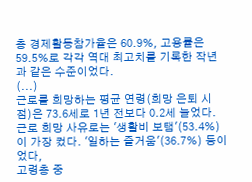층 경제활동참가율은 60.9%, 고용률은 59.5%로 각각 역대 최고치를 기록한 작년과 같은 수준이었다.
(...)
근로를 희망하는 평균 연령(희망 은퇴 시점)은 73.6세로 1년 전보다 0.2세 늘었다.
근로 희망 사유로는 '생활비 보탬'(53.4%)이 가장 컸다. '일하는 즐거움'(36.7%) 등이었다,
고령층 중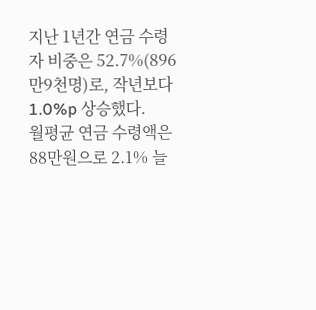지난 1년간 연금 수령자 비중은 52.7%(896만9천명)로, 작년보다 1.0%p 상승했다.
월평균 연금 수령액은 88만원으로 2.1% 늘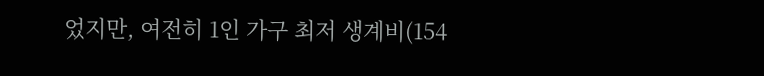었지만, 여전히 1인 가구 최저 생계비(154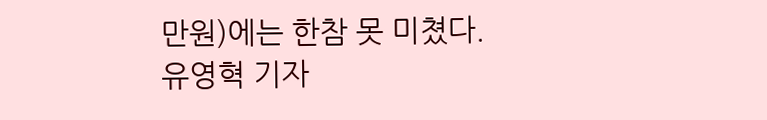만원)에는 한참 못 미쳤다.
유영혁 기자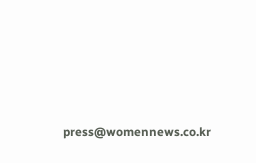press@womennews.co.kr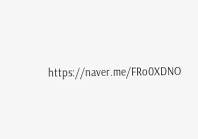https://naver.me/FRo0XDNO